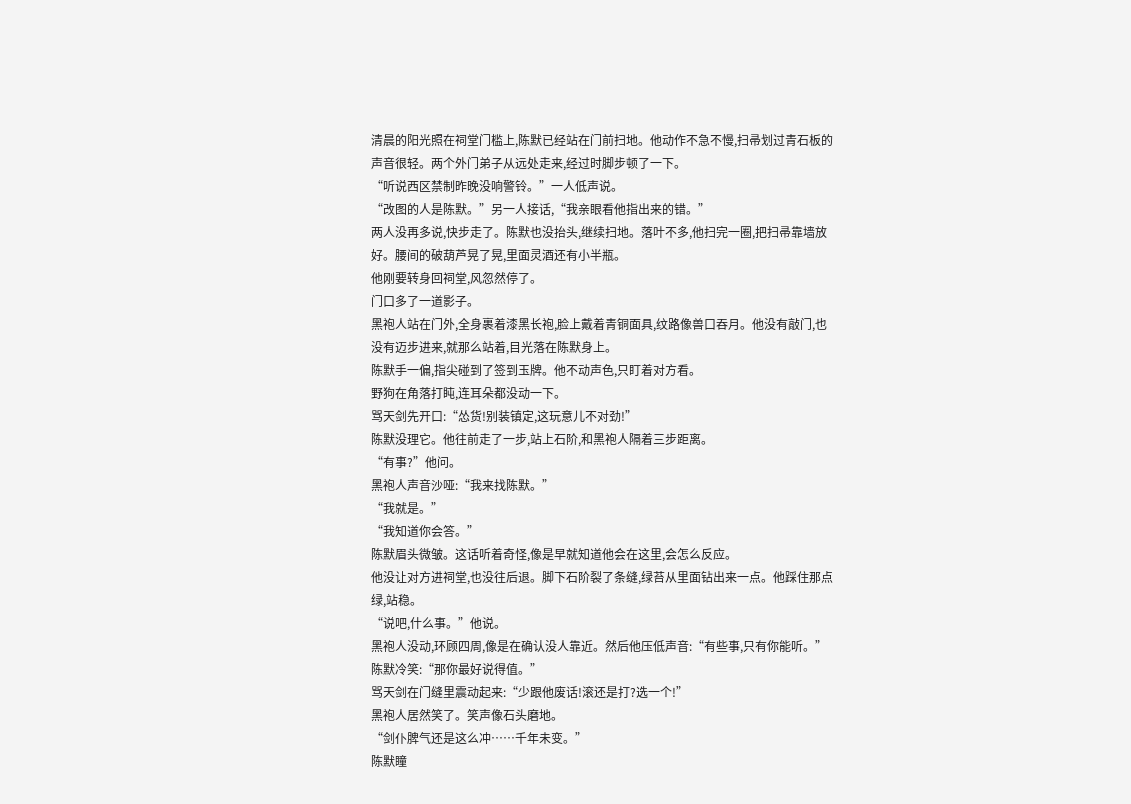清晨的阳光照在祠堂门槛上,陈默已经站在门前扫地。他动作不急不慢,扫帚划过青石板的声音很轻。两个外门弟子从远处走来,经过时脚步顿了一下。
“听说西区禁制昨晚没响警铃。”一人低声说。
“改图的人是陈默。”另一人接话,“我亲眼看他指出来的错。”
两人没再多说,快步走了。陈默也没抬头,继续扫地。落叶不多,他扫完一圈,把扫帚靠墙放好。腰间的破葫芦晃了晃,里面灵酒还有小半瓶。
他刚要转身回祠堂,风忽然停了。
门口多了一道影子。
黑袍人站在门外,全身裹着漆黑长袍,脸上戴着青铜面具,纹路像兽口吞月。他没有敲门,也没有迈步进来,就那么站着,目光落在陈默身上。
陈默手一偏,指尖碰到了签到玉牌。他不动声色,只盯着对方看。
野狗在角落打盹,连耳朵都没动一下。
骂天剑先开口:“怂货!别装镇定,这玩意儿不对劲!”
陈默没理它。他往前走了一步,站上石阶,和黑袍人隔着三步距离。
“有事?”他问。
黑袍人声音沙哑:“我来找陈默。”
“我就是。”
“我知道你会答。”
陈默眉头微皱。这话听着奇怪,像是早就知道他会在这里,会怎么反应。
他没让对方进祠堂,也没往后退。脚下石阶裂了条缝,绿苔从里面钻出来一点。他踩住那点绿,站稳。
“说吧,什么事。”他说。
黑袍人没动,环顾四周,像是在确认没人靠近。然后他压低声音:“有些事,只有你能听。”
陈默冷笑:“那你最好说得值。”
骂天剑在门缝里震动起来:“少跟他废话!滚还是打?选一个!”
黑袍人居然笑了。笑声像石头磨地。
“剑仆脾气还是这么冲……千年未变。”
陈默瞳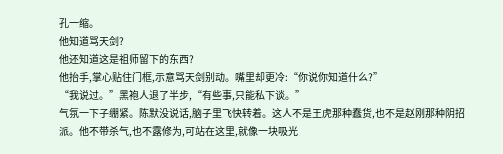孔一缩。
他知道骂天剑?
他还知道这是祖师留下的东西?
他抬手,掌心贴住门框,示意骂天剑别动。嘴里却更冷:“你说你知道什么?”
“我说过。”黑袍人退了半步,“有些事,只能私下谈。”
气氛一下子绷紧。陈默没说话,脑子里飞快转着。这人不是王虎那种蠢货,也不是赵刚那种阴招派。他不带杀气,也不露修为,可站在这里,就像一块吸光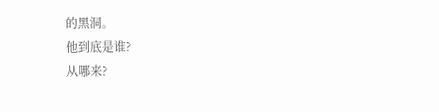的黑洞。
他到底是谁?
从哪来?